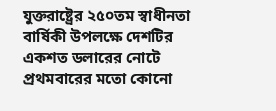যুক্তরাষ্ট্রের ২৫০তম স্বাধীনতা বার্ষিকী উপলক্ষে দেশটির একশত ডলারের নোটে প্রথমবারের মতো কোনো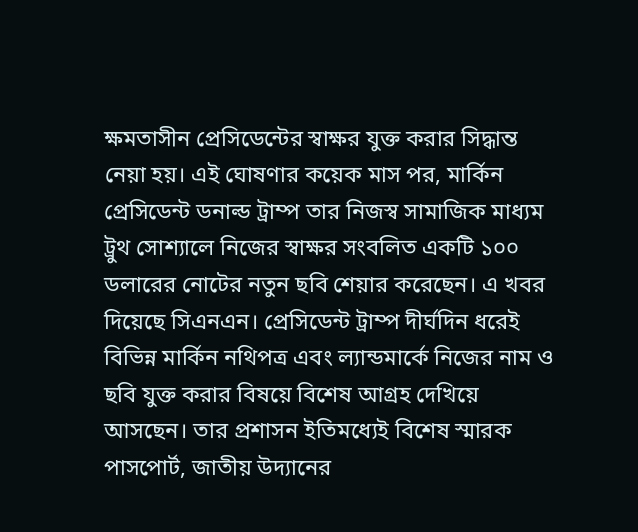ক্ষমতাসীন প্রেসিডেন্টের স্বাক্ষর যুক্ত করার সিদ্ধান্ত নেয়া হয়। এই ঘোষণার কয়েক মাস পর, মার্কিন প্রেসিডেন্ট ডনাল্ড ট্রাম্প তার নিজস্ব সামাজিক মাধ্যম ট্রুথ সোশ্যালে নিজের স্বাক্ষর সংবলিত একটি ১০০ ডলারের নোটের নতুন ছবি শেয়ার করেছেন। এ খবর দিয়েছে সিএনএন। প্রেসিডেন্ট ট্রাম্প দীর্ঘদিন ধরেই বিভিন্ন মার্কিন নথিপত্র এবং ল্যান্ডমার্কে নিজের নাম ও ছবি যুক্ত করার বিষয়ে বিশেষ আগ্রহ দেখিয়ে আসছেন। তার প্রশাসন ইতিমধ্যেই বিশেষ স্মারক পাসপোর্ট, জাতীয় উদ্যানের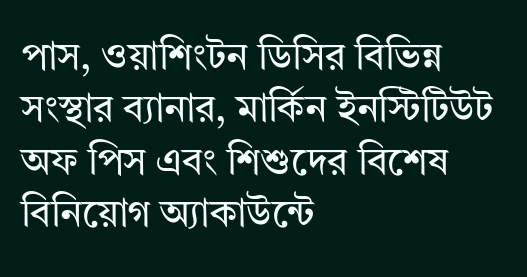পাস, ওয়াশিংটন ডিসির বিভিন্ন সংস্থার ব্যানার, মার্কিন ইনস্টিটিউট অফ পিস এবং শিশুদের বিশেষ বিনিয়োগ অ্যাকাউন্টে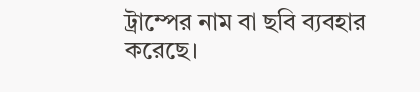ট্রাম্পের নাম বা ছবি ব্যবহার করেছে।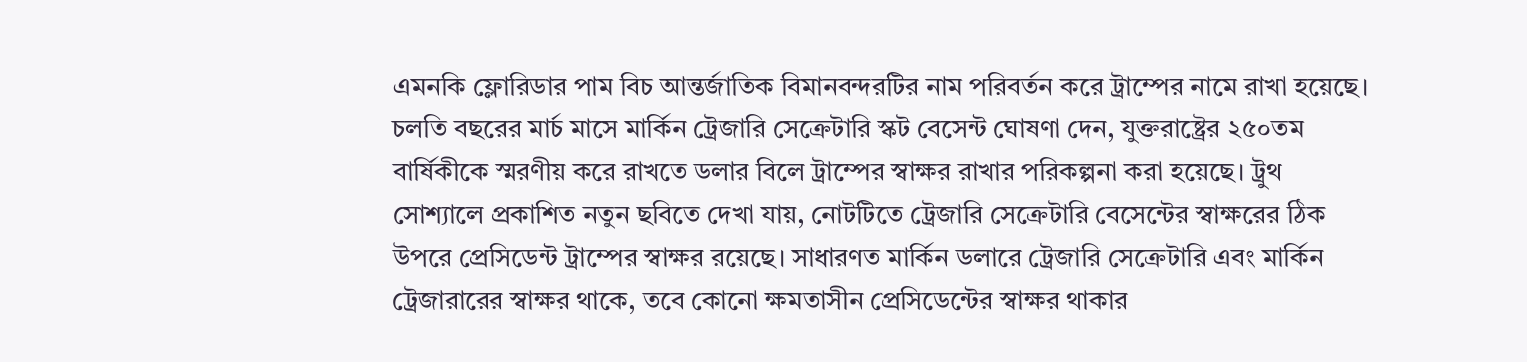এমনকি ফ্লোরিডার পাম বিচ আন্তর্জাতিক বিমানবন্দরটির নাম পরিবর্তন করে ট্রাম্পের নামে রাখা হয়েছে। চলতি বছরের মার্চ মাসে মার্কিন ট্রেজারি সেক্রেটারি স্কট বেসেন্ট ঘোষণা দেন, যুক্তরাষ্ট্রের ২৫০তম বার্ষিকীকে স্মরণীয় করে রাখতে ডলার বিলে ট্রাম্পের স্বাক্ষর রাখার পরিকল্পনা করা হয়েছে। ট্রুথ সোশ্যালে প্রকাশিত নতুন ছবিতে দেখা যায়, নোটটিতে ট্রেজারি সেক্রেটারি বেসেন্টের স্বাক্ষরের ঠিক উপরে প্রেসিডেন্ট ট্রাম্পের স্বাক্ষর রয়েছে। সাধারণত মার্কিন ডলারে ট্রেজারি সেক্রেটারি এবং মার্কিন ট্রেজারারের স্বাক্ষর থাকে, তবে কোনো ক্ষমতাসীন প্রেসিডেন্টের স্বাক্ষর থাকার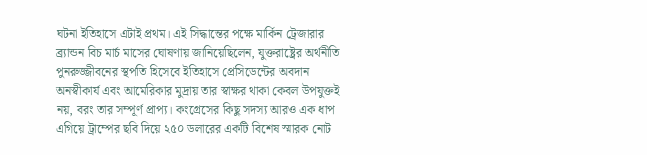ঘটনা ইতিহাসে এটাই প্রথম। এই সিদ্ধান্তের পক্ষে মার্কিন ট্রেজারার ব্র্যান্ডন বিচ মার্চ মাসের ঘোষণায় জানিয়েছিলেন, যুক্তরাষ্ট্রের অর্থনীতি পুনরুজ্জীবনের স্থপতি হিসেবে ইতিহাসে প্রেসিডেন্টের অবদান অনস্বীকার্য এবং আমেরিকার মুদ্রায় তার স্বাক্ষর থাকা কেবল উপযুক্তই নয়, বরং তার সম্পূর্ণ প্রাপ্য। কংগ্রেসের কিছু সদস্য আরও এক ধাপ এগিয়ে ট্রাম্পের ছবি দিয়ে ২৫০ ডলারের একটি বিশেষ স্মারক নোট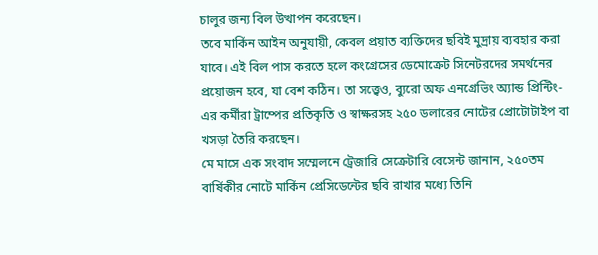চালুর জন্য বিল উত্থাপন করেছেন।
তবে মার্কিন আইন অনুযায়ী, কেবল প্রয়াত ব্যক্তিদের ছবিই মুদ্রায় ব্যবহার করা যাবে। এই বিল পাস করতে হলে কংগ্রেসের ডেমোক্রেট সিনেটরদের সমর্থনের প্রয়োজন হবে, যা বেশ কঠিন। তা সত্ত্বেও, ব্যুরো অফ এনগ্রেভিং অ্যান্ড প্রিন্টিং-এর কর্মীরা ট্রাম্পের প্রতিকৃতি ও স্বাক্ষরসহ ২৫০ ডলারের নোটের প্রোটোটাইপ বা খসড়া তৈরি করছেন।
মে মাসে এক সংবাদ সম্মেলনে ট্রেজারি সেক্রেটারি বেসেন্ট জানান, ২৫০তম বার্ষিকীর নোটে মার্কিন প্রেসিডেন্টের ছবি রাখার মধ্যে তিনি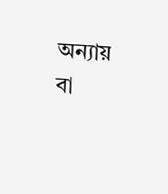অন্যায় বা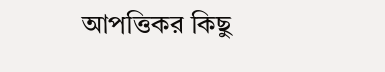আপত্তিকর কিছু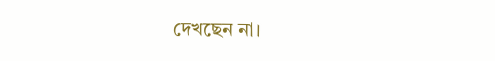দেখছেন না।